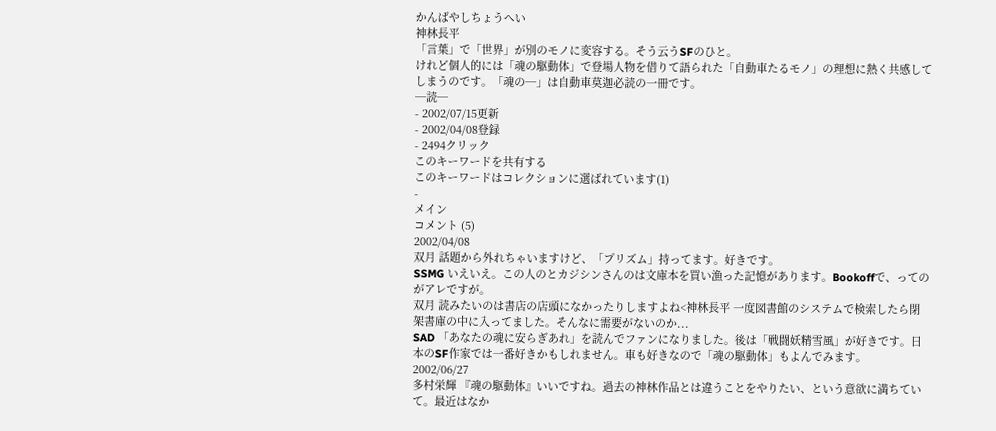かんばやしちょうへい
神林長平
「言葉」で「世界」が別のモノに変容する。そう云うSFのひと。
けれど個人的には「魂の駆動体」で登場人物を借りて語られた「自動車たるモノ」の理想に熱く共感してしまうのです。「魂の─」は自動車莫迦必読の一冊です。
─読─
- 2002/07/15更新
- 2002/04/08登録
- 2494クリック
このキーワードを共有する
このキーワードはコレクションに選ばれています(1)
-
メイン
コメント (5)
2002/04/08
双月 話題から外れちゃいますけど、「プリズム」持ってます。好きです。
SSMG いえいえ。この人のとカジシンさんのは文庫本を買い漁った記憶があります。Bookoffで、ってのがアレですが。
双月 読みたいのは書店の店頭になかったりしますよね<神林長平 一度図書館のシステムで検索したら閉架書庫の中に入ってました。そんなに需要がないのか...
SAD 「あなたの魂に安らぎあれ」を読んでファンになりました。後は「戦闘妖精雪風」が好きです。日本のSF作家では一番好きかもしれません。車も好きなので「魂の駆動体」もよんでみます。
2002/06/27
多村栄輝 『魂の駆動体』いいですね。過去の神林作品とは違うことをやりたい、という意欲に満ちていて。最近はなか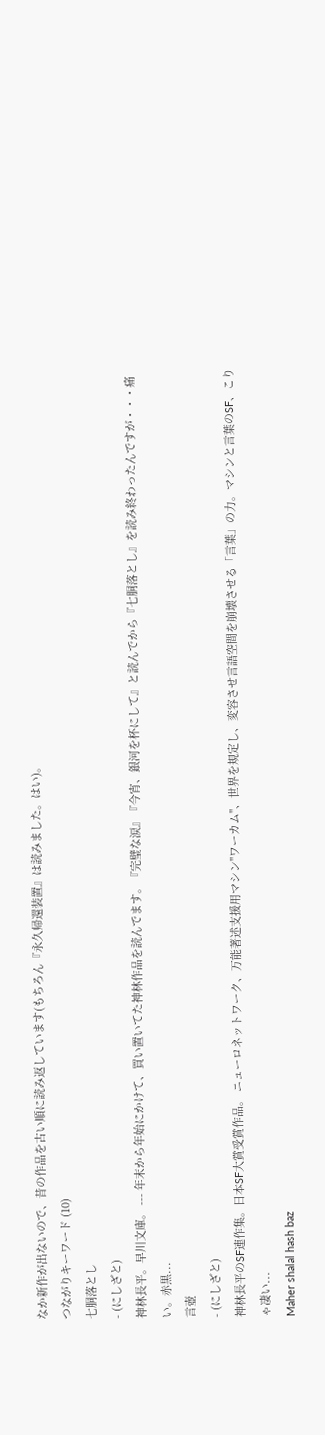なか新作が出ないので、昔の作品を古い順に読み返しています(もちろん『永久帰還装置』は読みました。はい)。
つながりキーワード (10)
七胴落とし
- (にしざと)
神林長平。早川文庫。 --- 年末から年始にかけて、買い置いてた神林作品を読んでます。『完璧な涙』『今宵、銀河を杯にして』と読んでから『七胴落とし』を読み終わったんですが・・・痛い。赤黒...
言壺
- (にしざと)
神林長平のSF連作集。日本SF大賞受賞作品。 ニューロネットワーク、万能著述支援用マシン"ワーカム"、世界を規定し、変容させ言語空間を崩壊させる「言葉」の力。マシンと言葉のSF、こりゃ凄い...
Maher shalal hash baz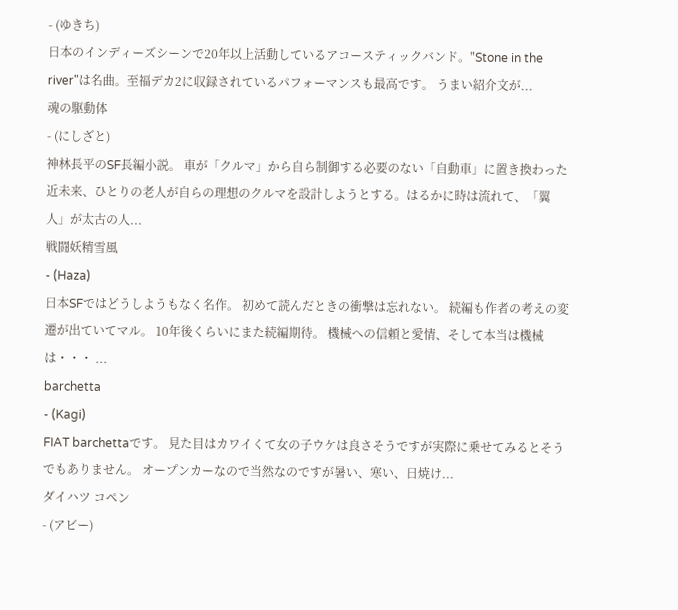- (ゆきち)
日本のインディーズシーンで20年以上活動しているアコースティックバンド。"Stone in the river"は名曲。至福デカ2に収録されているパフォーマンスも最高です。 うまい紹介文が...
魂の駆動体
- (にしざと)
神林長平のSF長編小説。 車が「クルマ」から自ら制御する必要のない「自動車」に置き換わった近未来、ひとりの老人が自らの理想のクルマを設計しようとする。はるかに時は流れて、「翼人」が太古の人...
戦闘妖精雪風
- (Haza)
日本SFではどうしようもなく名作。 初めて読んだときの衝撃は忘れない。 続編も作者の考えの変遷が出ていてマル。 10年後くらいにまた続編期待。 機械への信頼と愛情、そして本当は機械は・・・ ...
barchetta
- (Kagi)
FIAT barchettaです。 見た目はカワイくて女の子ウケは良さそうですが実際に乗せてみるとそうでもありません。 オープンカーなので当然なのですが暑い、寒い、日焼け...
ダイハツ コペン
- (アビー)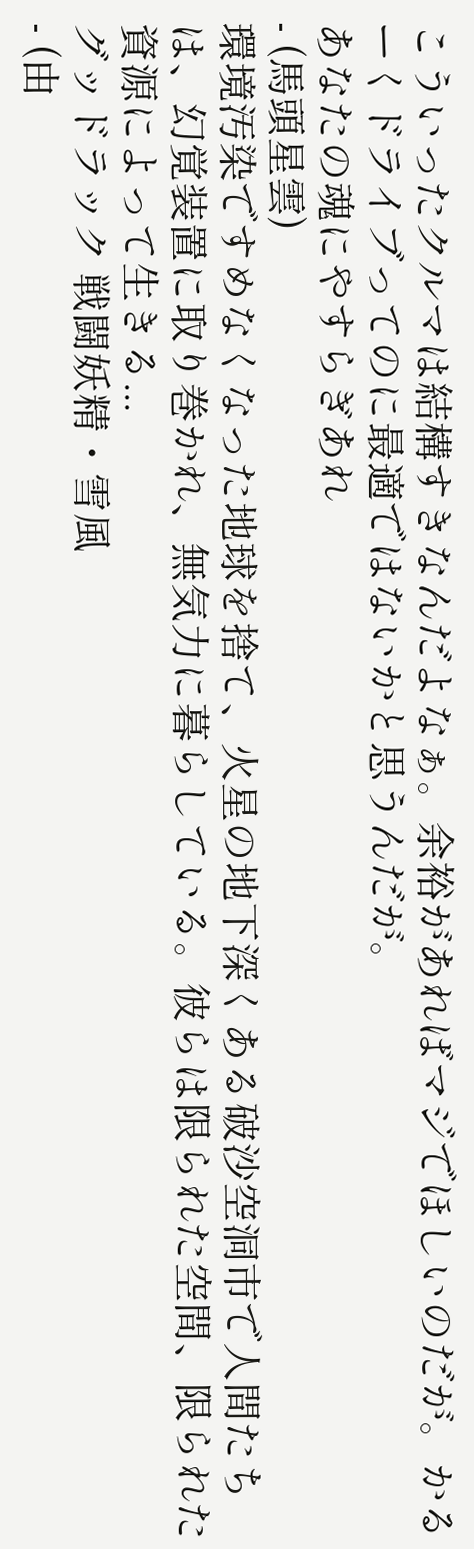こういったクルマは結構すきなんだよなぁ。余裕があればマジでほしいのだが。かるーくドライブってのに最適ではないかと思うんだが。
あなたの魂にやすらぎあれ
- (馬頭星雲)
環境汚染ですめなくなった地球を捨て、火星の地下深くある破沙空洞市で人間たちは、幻覚装置に取り巻かれ、無気力に暮らしている。彼らは限られた空間、限られた資源によって生きる...
グッドラック 戦闘妖精・雪風
- (由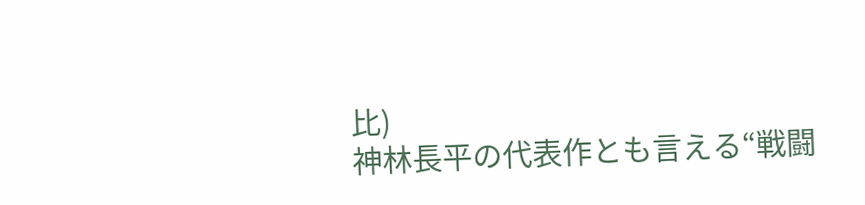比)
神林長平の代表作とも言える“戦闘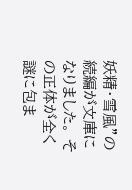妖精・雪風”の続編が文庫になりました。 その正体が全く謎に包ま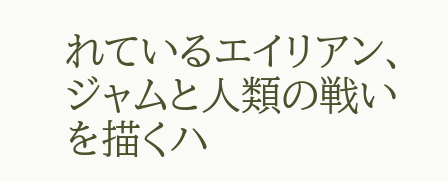れているエイリアン、ジャムと人類の戦いを描くハ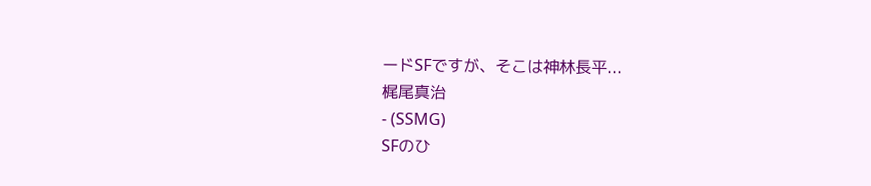ードSFですが、そこは神林長平...
梶尾真治
- (SSMG)
SFのひ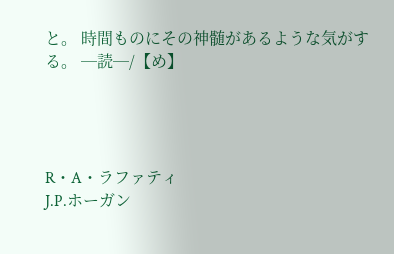と。 時間ものにその神髄があるような気がする。 ─読─/【め】




R・A・ラファティ
J.P.ホーガン